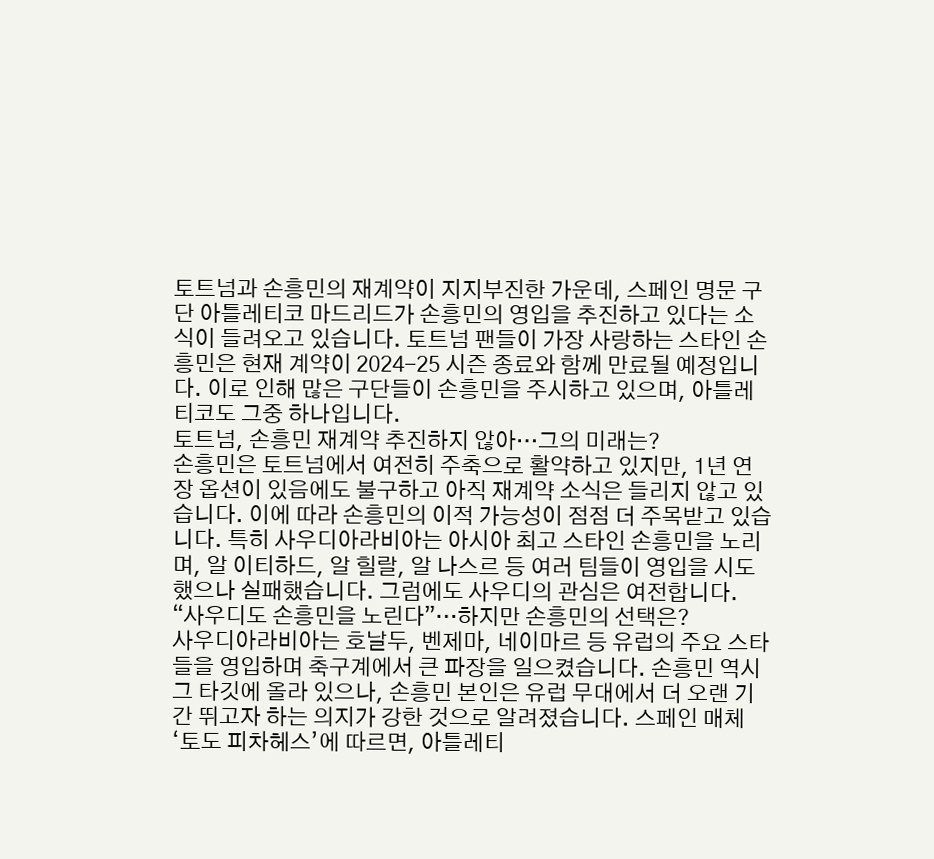토트넘과 손흥민의 재계약이 지지부진한 가운데, 스페인 명문 구단 아틀레티코 마드리드가 손흥민의 영입을 추진하고 있다는 소식이 들려오고 있습니다. 토트넘 팬들이 가장 사랑하는 스타인 손흥민은 현재 계약이 2024-25 시즌 종료와 함께 만료될 예정입니다. 이로 인해 많은 구단들이 손흥민을 주시하고 있으며, 아틀레티코도 그중 하나입니다.
토트넘, 손흥민 재계약 추진하지 않아…그의 미래는?
손흥민은 토트넘에서 여전히 주축으로 활약하고 있지만, 1년 연장 옵션이 있음에도 불구하고 아직 재계약 소식은 들리지 않고 있습니다. 이에 따라 손흥민의 이적 가능성이 점점 더 주목받고 있습니다. 특히 사우디아라비아는 아시아 최고 스타인 손흥민을 노리며, 알 이티하드, 알 힐랄, 알 나스르 등 여러 팀들이 영입을 시도했으나 실패했습니다. 그럼에도 사우디의 관심은 여전합니다.
“사우디도 손흥민을 노린다”…하지만 손흥민의 선택은?
사우디아라비아는 호날두, 벤제마, 네이마르 등 유럽의 주요 스타들을 영입하며 축구계에서 큰 파장을 일으켰습니다. 손흥민 역시 그 타깃에 올라 있으나, 손흥민 본인은 유럽 무대에서 더 오랜 기간 뛰고자 하는 의지가 강한 것으로 알려졌습니다. 스페인 매체 ‘토도 피차헤스’에 따르면, 아틀레티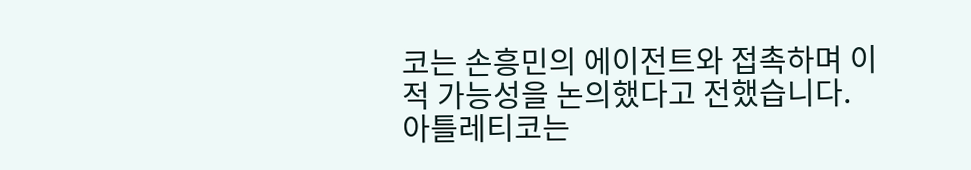코는 손흥민의 에이전트와 접촉하며 이적 가능성을 논의했다고 전했습니다. 아틀레티코는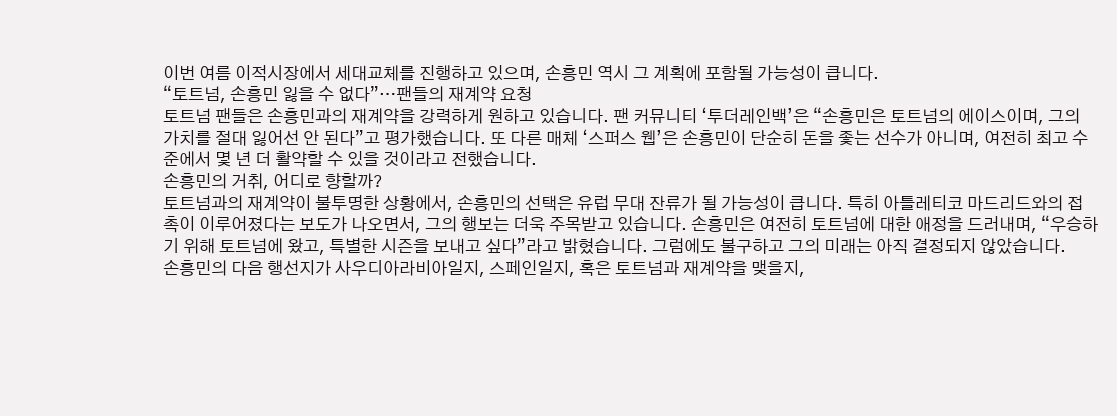이번 여름 이적시장에서 세대교체를 진행하고 있으며, 손흥민 역시 그 계획에 포함될 가능성이 큽니다.
“토트넘, 손흥민 잃을 수 없다”…팬들의 재계약 요청
토트넘 팬들은 손흥민과의 재계약을 강력하게 원하고 있습니다. 팬 커뮤니티 ‘투더레인백’은 “손흥민은 토트넘의 에이스이며, 그의 가치를 절대 잃어선 안 된다”고 평가했습니다. 또 다른 매체 ‘스퍼스 웹’은 손흥민이 단순히 돈을 좇는 선수가 아니며, 여전히 최고 수준에서 몇 년 더 활약할 수 있을 것이라고 전했습니다.
손흥민의 거취, 어디로 향할까?
토트넘과의 재계약이 불투명한 상황에서, 손흥민의 선택은 유럽 무대 잔류가 될 가능성이 큽니다. 특히 아틀레티코 마드리드와의 접촉이 이루어졌다는 보도가 나오면서, 그의 행보는 더욱 주목받고 있습니다. 손흥민은 여전히 토트넘에 대한 애정을 드러내며, “우승하기 위해 토트넘에 왔고, 특별한 시즌을 보내고 싶다”라고 밝혔습니다. 그럼에도 불구하고 그의 미래는 아직 결정되지 않았습니다.
손흥민의 다음 행선지가 사우디아라비아일지, 스페인일지, 혹은 토트넘과 재계약을 맺을지,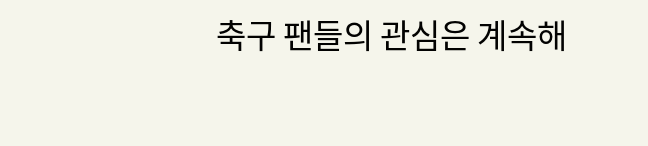축구 팬들의 관심은 계속해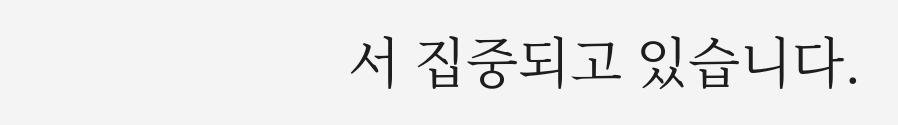서 집중되고 있습니다.